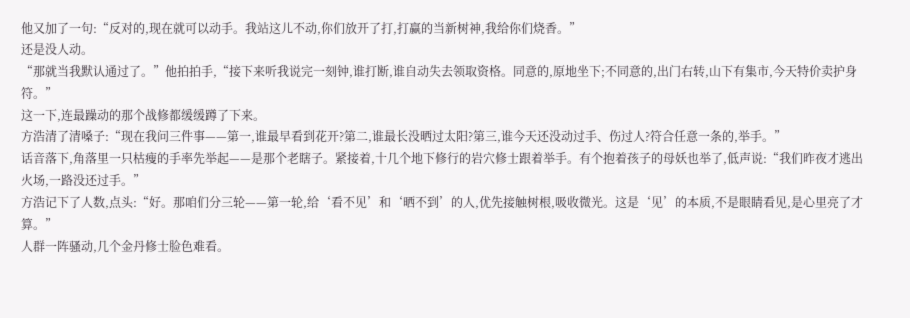他又加了一句:“反对的,现在就可以动手。我站这儿不动,你们放开了打,打赢的当新树神,我给你们烧香。”
还是没人动。
“那就当我默认通过了。”他拍拍手,“接下来听我说完一刻钟,谁打断,谁自动失去领取资格。同意的,原地坐下;不同意的,出门右转,山下有集市,今天特价卖护身符。”
这一下,连最躁动的那个战修都缓缓蹲了下来。
方浩清了清嗓子:“现在我问三件事——第一,谁最早看到花开?第二,谁最长没晒过太阳?第三,谁今天还没动过手、伤过人?符合任意一条的,举手。”
话音落下,角落里一只枯瘦的手率先举起——是那个老瞎子。紧接着,十几个地下修行的岩穴修士跟着举手。有个抱着孩子的母妖也举了,低声说:“我们昨夜才逃出火场,一路没还过手。”
方浩记下了人数,点头:“好。那咱们分三轮——第一轮,给‘看不见’和‘晒不到’的人,优先接触树根,吸收微光。这是‘见’的本质,不是眼睛看见,是心里亮了才算。”
人群一阵骚动,几个金丹修士脸色难看。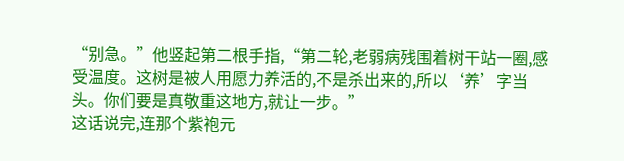“别急。”他竖起第二根手指,“第二轮,老弱病残围着树干站一圈,感受温度。这树是被人用愿力养活的,不是杀出来的,所以‘养’字当头。你们要是真敬重这地方,就让一步。”
这话说完,连那个紫袍元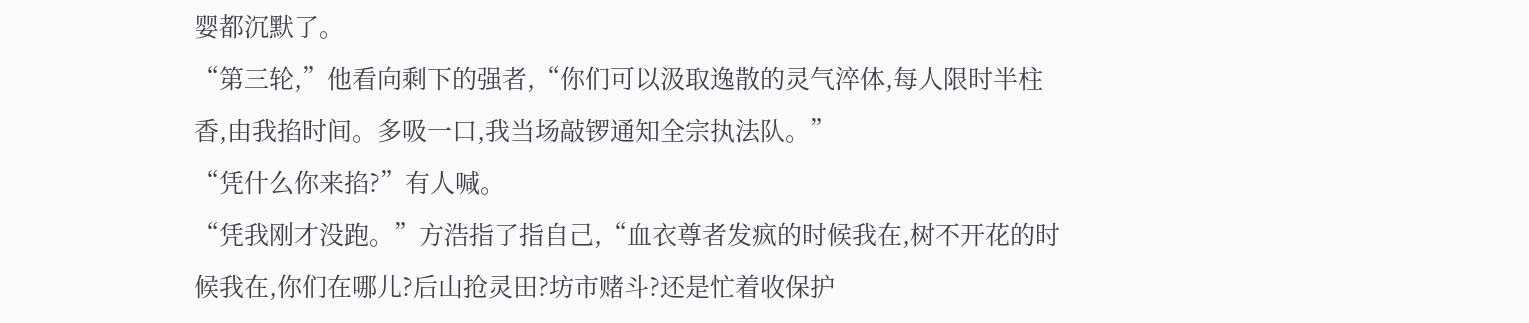婴都沉默了。
“第三轮,”他看向剩下的强者,“你们可以汲取逸散的灵气淬体,每人限时半柱香,由我掐时间。多吸一口,我当场敲锣通知全宗执法队。”
“凭什么你来掐?”有人喊。
“凭我刚才没跑。”方浩指了指自己,“血衣尊者发疯的时候我在,树不开花的时候我在,你们在哪儿?后山抢灵田?坊市赌斗?还是忙着收保护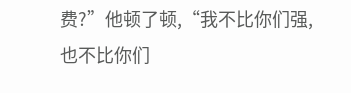费?”他顿了顿,“我不比你们强,也不比你们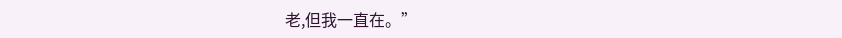老,但我一直在。”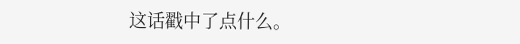这话戳中了点什么。